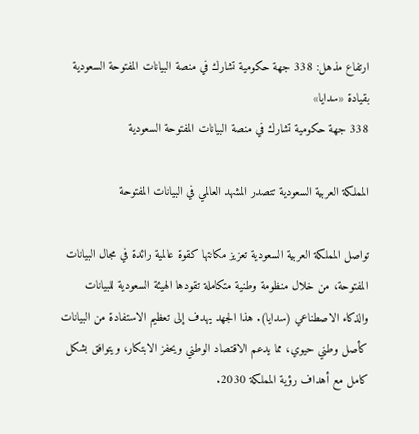ارتفاع مذهل: 338 جهة حكومية تشارك في منصة البيانات المفتوحة السعودية بقيادة «سدايا»
338 جهة حكومية تشارك في منصة البيانات المفتوحة السعودية

المملكة العربية السعودية تتصدر المشهد العالمي في البيانات المفتوحة

تواصل المملكة العربية السعودية تعزيز مكانتها كقوة عالمية رائدة في مجال البيانات المفتوحة، من خلال منظومة وطنية متكاملة تقودها الهيئة السعودية للبيانات والذكاء الاصطناعي (سدايا). هذا الجهد يهدف إلى تعظيم الاستفادة من البيانات كأصل وطني حيوي، مما يدعم الاقتصاد الوطني ويحفز الابتكار، ويتوافق بشكل كامل مع أهداف رؤية المملكة 2030.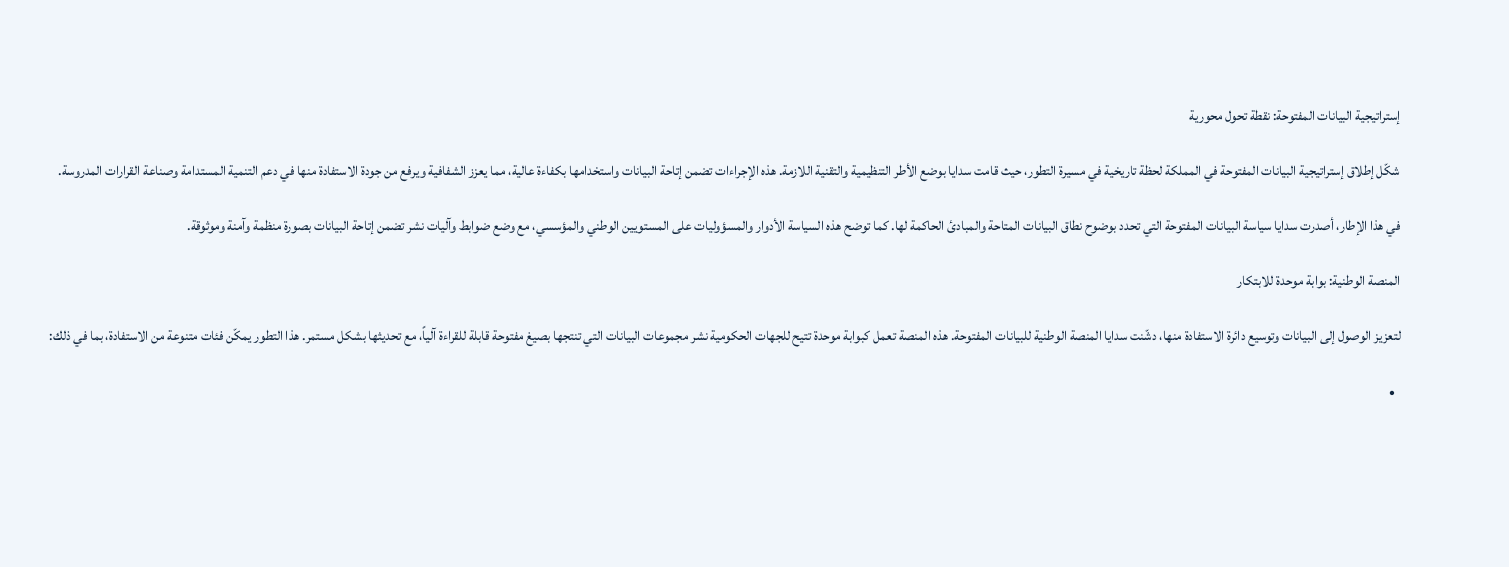إستراتيجية البيانات المفتوحة: نقطة تحول محورية

شكّل إطلاق إستراتيجية البيانات المفتوحة في المملكة لحظة تاريخية في مسيرة التطور، حيث قامت سدايا بوضع الأطر التنظيمية والتقنية اللازمة. هذه الإجراءات تضمن إتاحة البيانات واستخدامها بكفاءة عالية، مما يعزز الشفافية ويرفع من جودة الاستفادة منها في دعم التنمية المستدامة وصناعة القرارات المدروسة.

في هذا الإطار، أصدرت سدايا سياسة البيانات المفتوحة التي تحدد بوضوح نطاق البيانات المتاحة والمبادئ الحاكمة لها. كما توضح هذه السياسة الأدوار والمسؤوليات على المستويين الوطني والمؤسسي، مع وضع ضوابط وآليات نشر تضمن إتاحة البيانات بصورة منظمة وآمنة وموثوقة.

المنصة الوطنية: بوابة موحدة للابتكار

لتعزيز الوصول إلى البيانات وتوسيع دائرة الاستفادة منها، دشّنت سدايا المنصة الوطنية للبيانات المفتوحة. هذه المنصة تعمل كبوابة موحدة تتيح للجهات الحكومية نشر مجموعات البيانات التي تنتجها بصيغ مفتوحة قابلة للقراءة آلياً، مع تحديثها بشكل مستمر. هذا التطور يمكّن فئات متنوعة من الاستفادة، بما في ذلك:

  •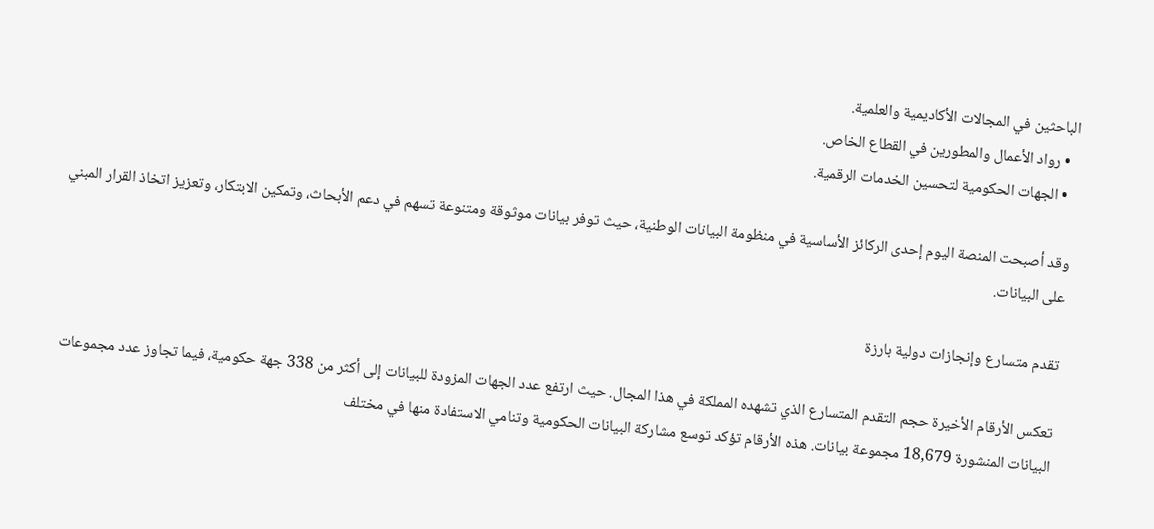الباحثين في المجالات الأكاديمية والعلمية.
  • رواد الأعمال والمطورين في القطاع الخاص.
  • الجهات الحكومية لتحسين الخدمات الرقمية.

وقد أصبحت المنصة اليوم إحدى الركائز الأساسية في منظومة البيانات الوطنية، حيث توفر بيانات موثوقة ومتنوعة تسهم في دعم الأبحاث، وتمكين الابتكار، وتعزيز اتخاذ القرار المبني على البيانات.

تقدم متسارع وإنجازات دولية بارزة

تعكس الأرقام الأخيرة حجم التقدم المتسارع الذي تشهده المملكة في هذا المجال. حيث ارتفع عدد الجهات المزودة للبيانات إلى أكثر من 338 جهة حكومية، فيما تجاوز عدد مجموعات البيانات المنشورة 18,679 مجموعة بيانات. هذه الأرقام تؤكد توسع مشاركة البيانات الحكومية وتنامي الاستفادة منها في مختلف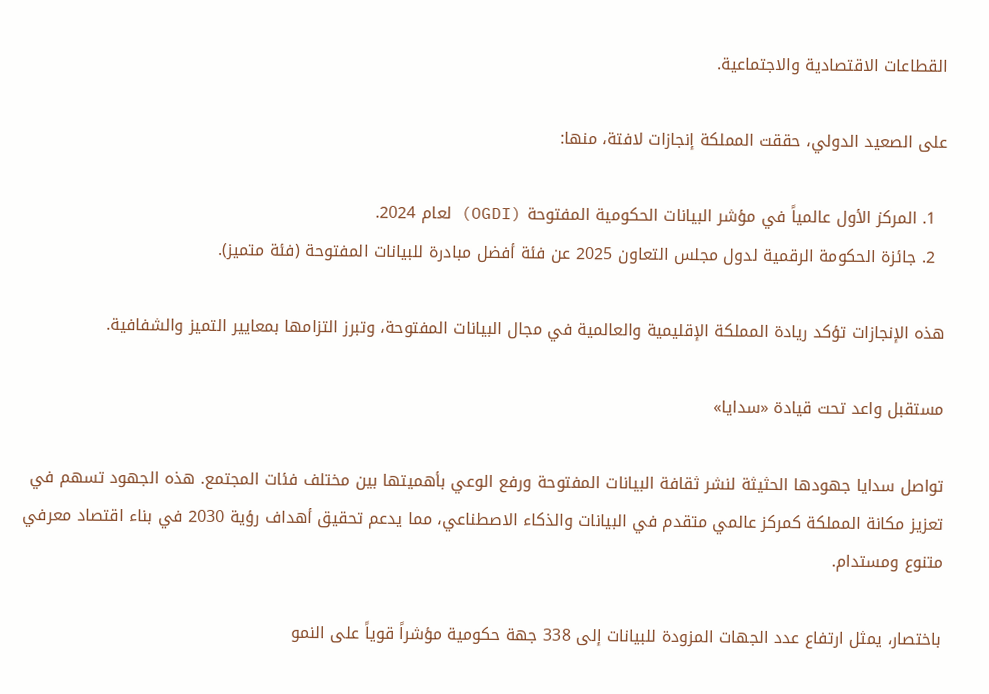القطاعات الاقتصادية والاجتماعية.

على الصعيد الدولي، حققت المملكة إنجازات لافتة، منها:

  1. المركز الأول عالمياً في مؤشر البيانات الحكومية المفتوحة (OGDI) لعام 2024.
  2. جائزة الحكومة الرقمية لدول مجلس التعاون 2025 عن فئة أفضل مبادرة للبيانات المفتوحة (فئة متميز).

هذه الإنجازات تؤكد ريادة المملكة الإقليمية والعالمية في مجال البيانات المفتوحة، وتبرز التزامها بمعايير التميز والشفافية.

مستقبل واعد تحت قيادة «سدايا»

تواصل سدايا جهودها الحثيثة لنشر ثقافة البيانات المفتوحة ورفع الوعي بأهميتها بين مختلف فئات المجتمع. هذه الجهود تسهم في تعزيز مكانة المملكة كمركز عالمي متقدم في البيانات والذكاء الاصطناعي، مما يدعم تحقيق أهداف رؤية 2030 في بناء اقتصاد معرفي متنوع ومستدام.

باختصار، يمثل ارتفاع عدد الجهات المزودة للبيانات إلى 338 جهة حكومية مؤشراً قوياً على النمو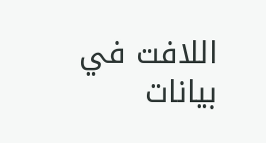اللافت في بيانات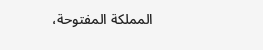المملكة المفتوحة،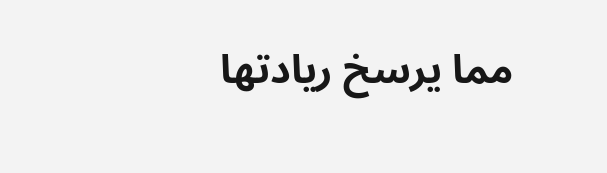مما يرسخ ريادتها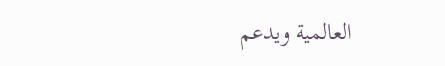العالمية ويدعم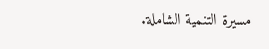مسيرة التنمية الشاملة.